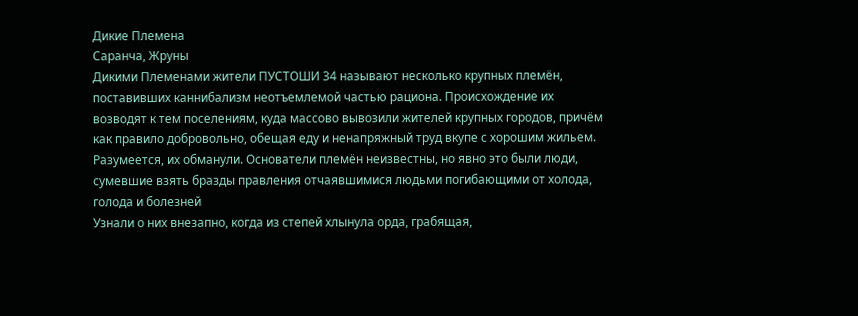Дикие Племена
Саранча, Жруны
Дикими Племенами жители ПУСТОШИ 34 называют несколько крупных племён, поставивших каннибализм неотъемлемой частью рациона. Происхождение их возводят к тем поселениям, куда массово вывозили жителей крупных городов, причём как правило добровольно, обещая еду и ненапряжный труд вкупе с хорошим жильем. Разумеется, их обманули. Основатели племён неизвестны, но явно это были люди, сумевшие взять бразды правления отчаявшимися людьми погибающими от холода, голода и болезней
Узнали о них внезапно, когда из степей хлынула орда, грабящая,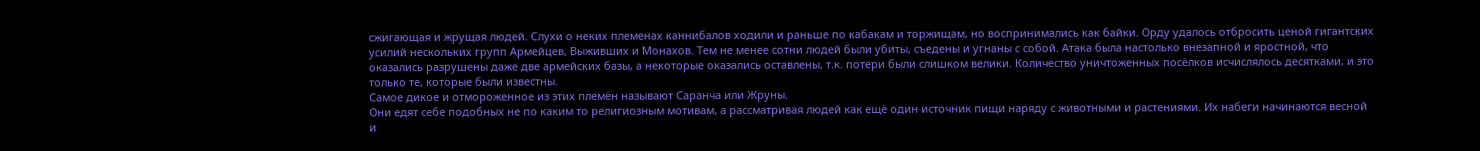сжигающая и жрущая людей. Слухи о неких племенах каннибалов ходили и раньше по кабакам и торжищам, но воспринимались как байки. Орду удалось отбросить ценой гигантских усилий нескольких групп Армейцев, Выживших и Монахов. Тем не менее сотни людей были убиты, съедены и угнаны с собой. Атака была настолько внезапной и яростной, что оказались разрушены даже две армейских базы, а некоторые оказались оставлены, т.к. потери были слишком велики. Количество уничтоженных посёлков исчислялось десятками, и это только те, которые были известны.
Самое дикое и отмороженное из этих племён называют Саранча или Жруны.
Они едят себе подобных не по каким то религиозным мотивам, а рассматривая людей как ещё один источник пищи наряду с животными и растениями. Их набеги начинаются весной и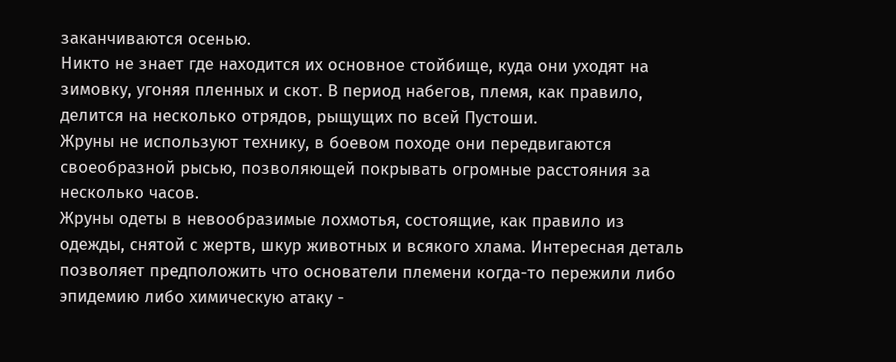заканчиваются осенью.
Никто не знает где находится их основное стойбище, куда они уходят на зимовку, угоняя пленных и скот. В период набегов, племя, как правило, делится на несколько отрядов, рыщущих по всей Пустоши.
Жруны не используют технику, в боевом походе они передвигаются своеобразной рысью, позволяющей покрывать огромные расстояния за несколько часов.
Жруны одеты в невообразимые лохмотья, состоящие, как правило из одежды, снятой с жертв, шкур животных и всякого хлама. Интересная деталь позволяет предположить что основатели племени когда-то пережили либо эпидемию либо химическую атаку -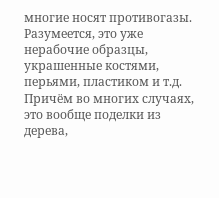многие носят противогазы. Разумеется, это уже нерабочие образцы, украшенные костями, перьями, пластиком и т.д. Причём во многих случаях, это вообще поделки из дерева,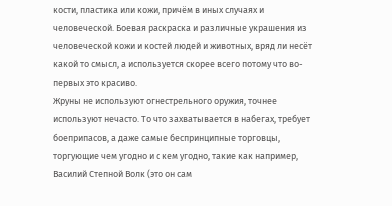кости, пластика или кожи, причём в иных случаях и человеческой. Боевая раскраска и различные украшения из человеческой кожи и костей людей и животных, вряд ли несёт какой то смысл, а используется скорее всего потому что во-первых это красиво.
Жруны не используют огнестрельного оружия, точнее используют нечасто. То что захватывается в набегах, требует боеприпасов, а даже самые беспринципные торговцы, торгующие чем угодно и с кем угодно, такие как например, Василий Степной Волк (это он сам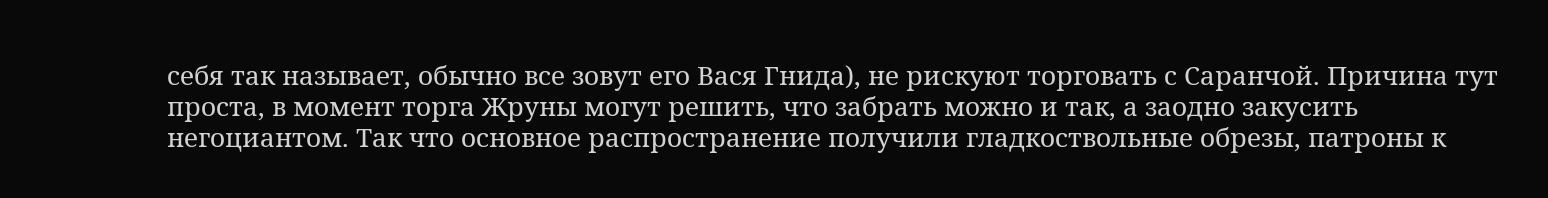себя так называет, обычно все зовут его Вася Гнида), не рискуют торговать с Саранчой. Причина тут проста, в момент торга Жруны могут решить, что забрать можно и так, а заодно закусить негоциантом. Так что основное распространение получили гладкоствольные обрезы, патроны к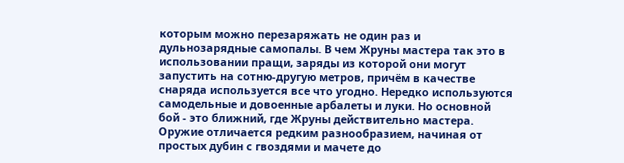которым можно перезаряжать не один раз и дульнозарядные самопалы. В чем Жруны мастера так это в использовании пращи, заряды из которой они могут запустить на сотню-другую метров, причём в качестве снаряда используется все что угодно. Нередко используются самодельные и довоенные арбалеты и луки. Но основной бой - это ближний, где Жруны действительно мастера. Оружие отличается редким разнообразием, начиная от простых дубин с гвоздями и мачете до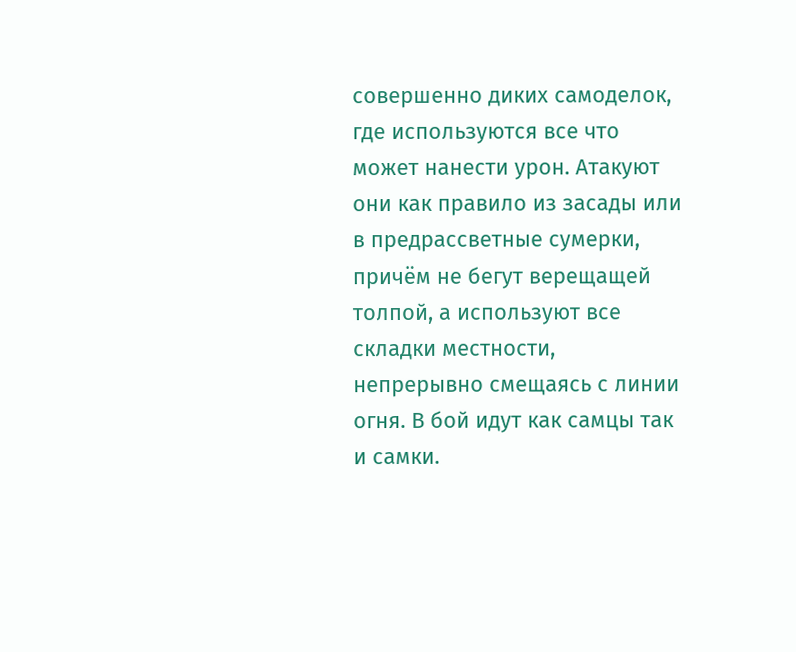совершенно диких самоделок, где используются все что может нанести урон. Атакуют они как правило из засады или в предрассветные сумерки, причём не бегут верещащей толпой, а используют все складки местности, непрерывно смещаясь с линии огня. В бой идут как самцы так и самки.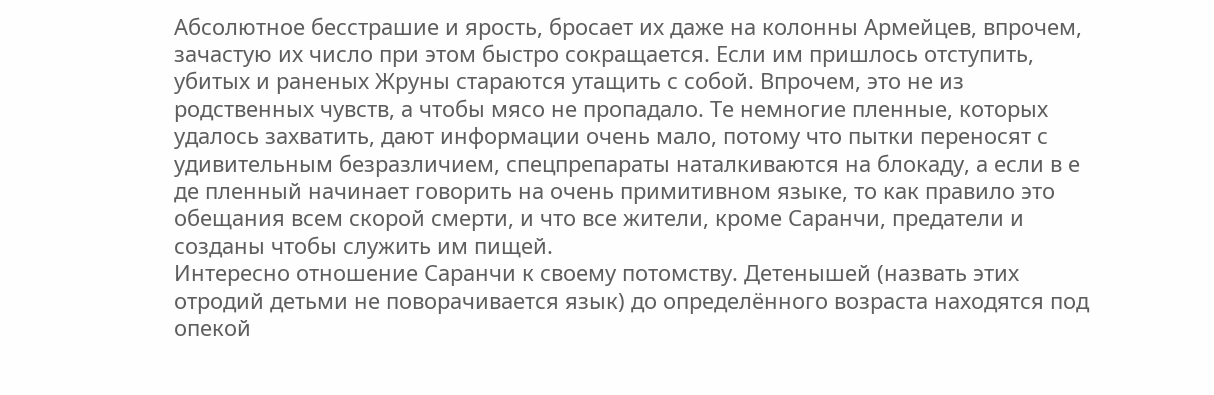Абсолютное бесстрашие и ярость, бросает их даже на колонны Армейцев, впрочем, зачастую их число при этом быстро сокращается. Если им пришлось отступить, убитых и раненых Жруны стараются утащить с собой. Впрочем, это не из родственных чувств, а чтобы мясо не пропадало. Те немногие пленные, которых удалось захватить, дают информации очень мало, потому что пытки переносят с удивительным безразличием, спецпрепараты наталкиваются на блокаду, а если в е де пленный начинает говорить на очень примитивном языке, то как правило это обещания всем скорой смерти, и что все жители, кроме Саранчи, предатели и созданы чтобы служить им пищей.
Интересно отношение Саранчи к своему потомству. Детенышей (назвать этих отродий детьми не поворачивается язык) до определённого возраста находятся под опекой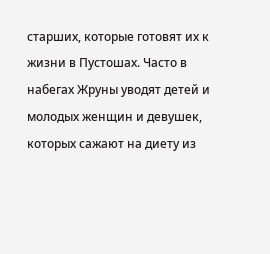старших, которые готовят их к жизни в Пустошах. Часто в набегах Жруны уводят детей и молодых женщин и девушек, которых сажают на диету из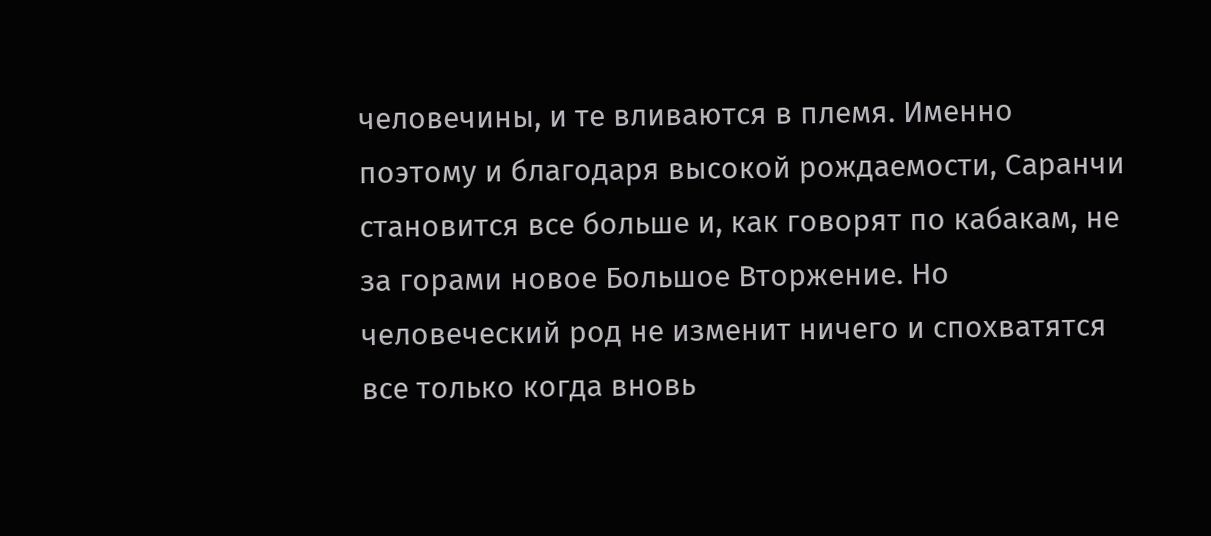человечины, и те вливаются в племя. Именно поэтому и благодаря высокой рождаемости, Саранчи становится все больше и, как говорят по кабакам, не за горами новое Большое Вторжение. Но человеческий род не изменит ничего и спохватятся все только когда вновь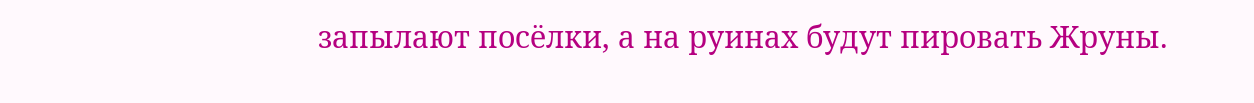запылают посёлки, а на руинах будут пировать Жруны.